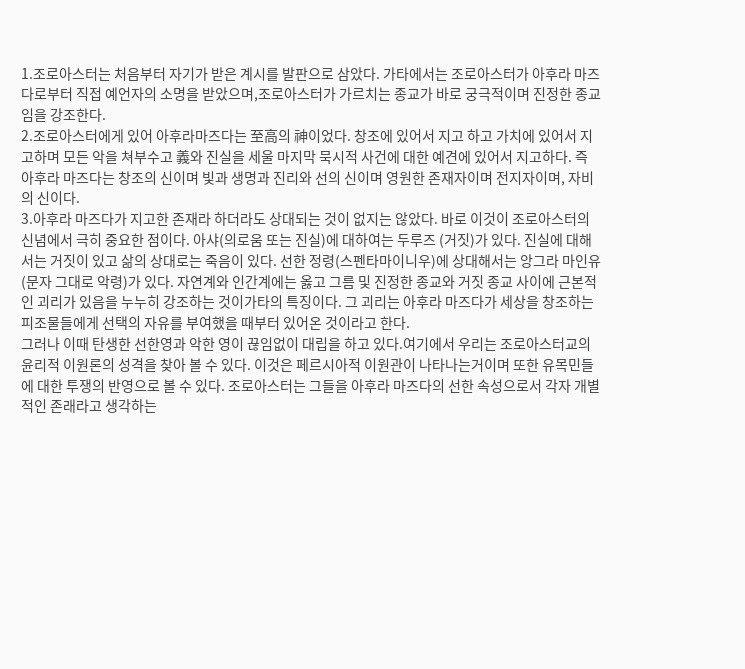1.조로아스터는 처음부터 자기가 받은 계시를 발판으로 삼았다. 가타에서는 조로아스터가 아후라 마즈다로부터 직접 예언자의 소명을 받았으며,조로아스터가 가르치는 종교가 바로 궁극적이며 진정한 종교임을 강조한다.
2.조로아스터에게 있어 아후라마즈다는 至高의 神이었다. 창조에 있어서 지고 하고 가치에 있어서 지고하며 모든 악을 쳐부수고 義와 진실을 세울 마지막 묵시적 사건에 대한 예견에 있어서 지고하다. 즉 아후라 마즈다는 창조의 신이며 빛과 생명과 진리와 선의 신이며 영원한 존재자이며 전지자이며, 자비의 신이다.
3.아후라 마즈다가 지고한 존재라 하더라도 상대되는 것이 없지는 않았다. 바로 이것이 조로아스터의 신념에서 극히 중요한 점이다. 아샤(의로움 또는 진실)에 대하여는 두루즈 (거짓)가 있다. 진실에 대해서는 거짓이 있고 삶의 상대로는 죽음이 있다. 선한 정령(스펜타마이니우)에 상대해서는 앙그라 마인유(문자 그대로 악령)가 있다. 자연계와 인간계에는 옳고 그름 및 진정한 종교와 거짓 종교 사이에 근본적인 괴리가 있음을 누누히 강조하는 것이가타의 특징이다. 그 괴리는 아후라 마즈다가 세상을 창조하는 피조물들에게 선택의 자유를 부여했을 때부터 있어온 것이라고 한다.
그러나 이때 탄생한 선한영과 악한 영이 끊임없이 대립을 하고 있다.여기에서 우리는 조로아스터교의 윤리적 이원론의 성격을 찾아 볼 수 있다. 이것은 페르시아적 이원관이 나타나는거이며 또한 유목민들에 대한 투쟁의 반영으로 볼 수 있다. 조로아스터는 그들을 아후라 마즈다의 선한 속성으로서 각자 개별적인 존래라고 생각하는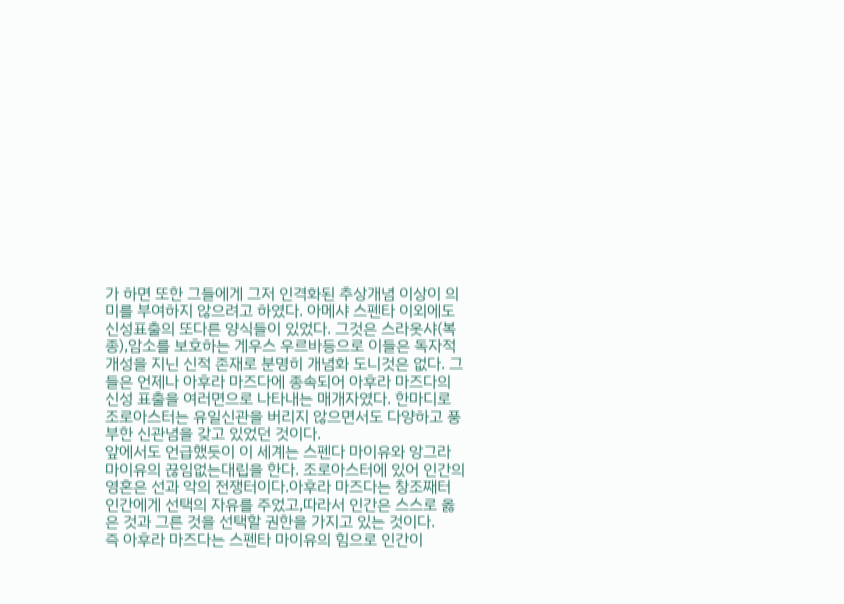가 하면 또한 그들에게 그저 인격화된 추상개념 이상이 의미를 부여하지 않으려고 하였다. 아메샤 스펜타 이외에도 신성표출의 또다른 양식들이 있었다. 그것은 스라옷샤(복종),암소를 보호하는 게우스 우르바등으로 이들은 독자적 개성을 지닌 신적 존재로 분명히 개념화 도니것은 없다. 그들은 언제나 아후라 마즈다에 종속되어 아후라 마즈다의 신성 표출을 여러면으로 나타내는 매개자였다. 한마디로 조로아스터는 유일신관을 버리지 않으면서도 다양하고 풍부한 신관념을 갖고 있었던 것이다.
앞에서도 언급했듯이 이 세계는 스펜다 마이유와 앙그라 마이유의 끊임없는대립을 한다. 조로아스터에 있어 인간의 영혼은 선과 악의 전쟁터이다.아후라 마즈다는 창조째터 인간에게 선택의 자유를 주었고,따라서 인간은 스스로 옳은 것과 그른 것을 선택할 권한을 가지고 있는 것이다.
즉 아후라 마즈다는 스펜타 마이유의 힘으로 인간이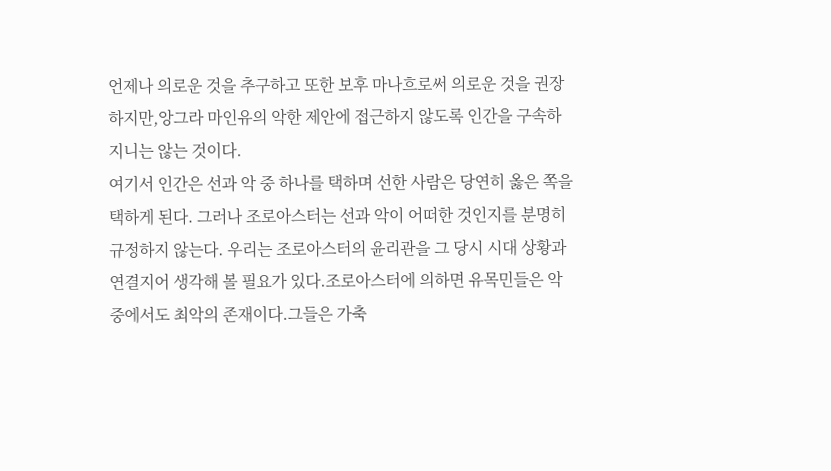언제나 의로운 것을 추구하고 또한 보후 마나흐로써 의로운 것을 권장하지만,앙그라 마인유의 악한 제안에 접근하지 않도록 인간을 구속하지니는 않는 것이다.
여기서 인간은 선과 악 중 하나를 택하며 선한 사람은 당연히 옳은 쪽을 택하게 된다. 그러나 조로아스터는 선과 악이 어떠한 것인지를 분명히 규정하지 않는다. 우리는 조로아스터의 윤리관을 그 당시 시대 상황과 연결지어 생각해 볼 필요가 있다.조로아스터에 의하면 유목민들은 악 중에서도 최악의 존재이다.그들은 가축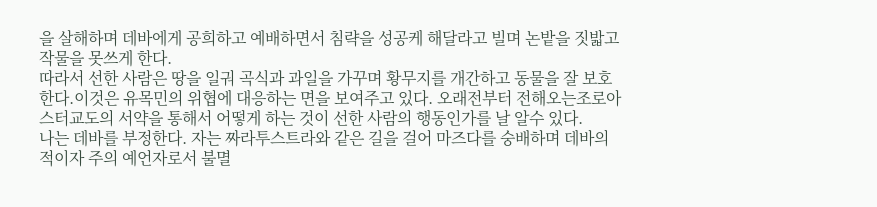을 살해하며 데바에게 공희하고 예배하면서 침략을 성공케 해달라고 빌며 논밭을 짓밟고 작물을 못쓰게 한다.
따라서 선한 사람은 땅을 일궈 곡식과 과일을 가꾸며 황무지를 개간하고 동물을 잘 보호한다.이것은 유목민의 위협에 대응하는 면을 보여주고 있다. 오래전부터 전해오는조로아스터교도의 서약을 통해서 어떻게 하는 것이 선한 사람의 행동인가를 날 알수 있다.
나는 데바를 부정한다. 자는 짜라투스트라와 같은 길을 걸어 마즈다를 숭배하며 데바의 적이자 주의 예언자로서 불멸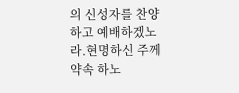의 신성자를 찬양하고 예배하겠노라.현명하신 주께 약속 하노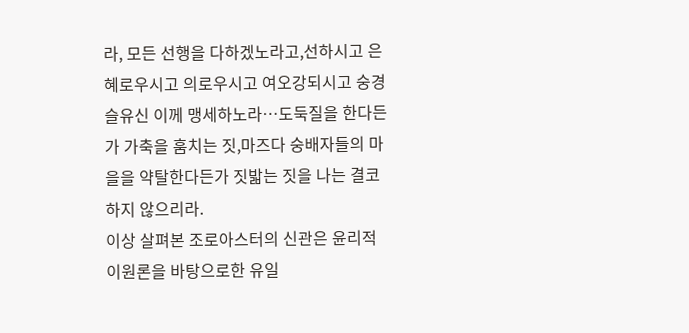라, 모든 선행을 다하겠노라고,선하시고 은혜로우시고 의로우시고 여오강되시고 숭경슬유신 이께 맹세하노라…도둑질을 한다든가 가축을 훔치는 짓,마즈다 숭배자들의 마을을 약탈한다든가 짓밟는 짓을 나는 결코 하지 않으리라.
이상 살펴본 조로아스터의 신관은 윤리적 이원론을 바탕으로한 유일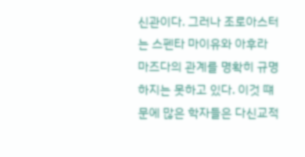신관이다. 그러나 조로아스터는 스펜타 마이유와 아후라 마즈다의 관계를 명확히 규명하지는 못하고 있다. 이것 떄문에 많은 학자들은 다신교적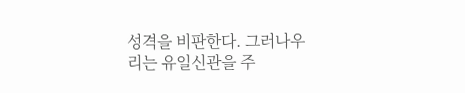성격을 비판한다. 그러나우리는 유일신관을 주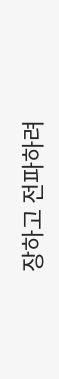장하고 전파하려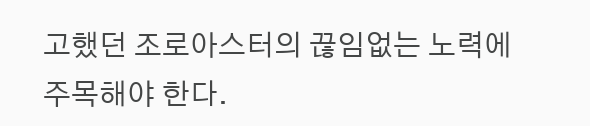고했던 조로아스터의 끊임없는 노력에 주목해야 한다.